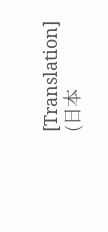[Translation] (日本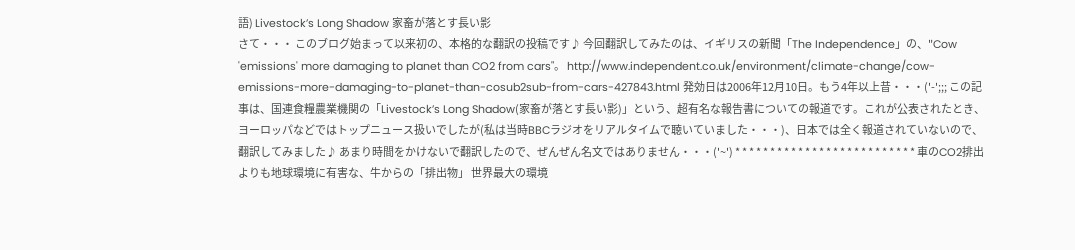語) Livestock’s Long Shadow 家畜が落とす長い影
さて・・・ このブログ始まって以来初の、本格的な翻訳の投稿です♪ 今回翻訳してみたのは、イギリスの新聞「The Independence」の、"Cow 'emissions' more damaging to planet than CO2 from cars"。 http://www.independent.co.uk/environment/climate-change/cow-emissions-more-damaging-to-planet-than-cosub2sub-from-cars-427843.html 発効日は2006年12月10日。もう4年以上昔・・・('-';;; この記事は、国連食糧農業機関の「Livestock’s Long Shadow(家畜が落とす長い影)」という、超有名な報告書についての報道です。これが公表されたとき、ヨーロッパなどではトップニュース扱いでしたが(私は当時BBCラジオをリアルタイムで聴いていました・・・)、日本では全く報道されていないので、翻訳してみました♪ あまり時間をかけないで翻訳したので、ぜんぜん名文ではありません・・・('~') * * * * * * * * * * * * * * * * * * * * * * * * * * 車のCO2排出よりも地球環境に有害な、牛からの「排出物」 世界最大の環境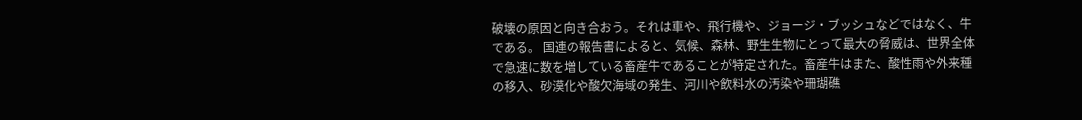破壊の原因と向き合おう。それは車や、飛行機や、ジョージ・ブッシュなどではなく、牛である。 国連の報告書によると、気候、森林、野生生物にとって最大の脅威は、世界全体で急速に数を増している畜産牛であることが特定された。畜産牛はまた、酸性雨や外来種の移入、砂漠化や酸欠海域の発生、河川や飲料水の汚染や珊瑚礁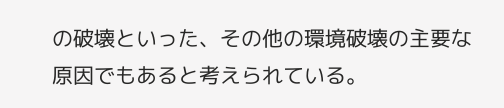の破壊といった、その他の環境破壊の主要な原因でもあると考えられている。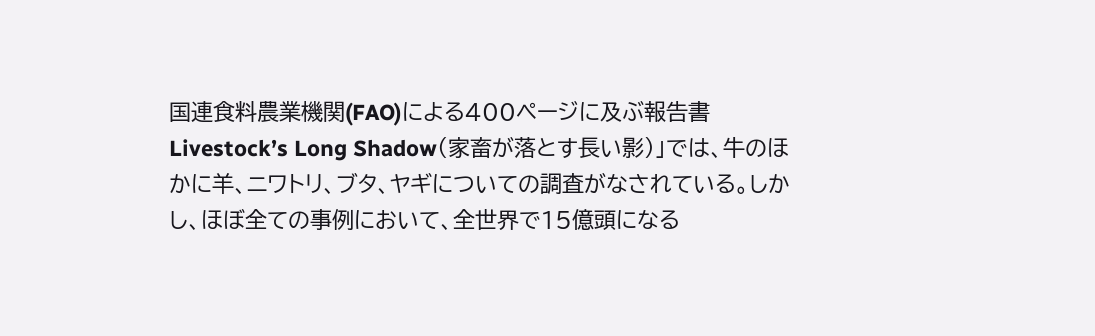国連食料農業機関(FAO)による400ページに及ぶ報告書Livestock’s Long Shadow(家畜が落とす長い影)」では、牛のほかに羊、ニワトリ、ブタ、ヤギについての調査がなされている。しかし、ほぼ全ての事例において、全世界で15億頭になる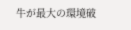牛が最大の環境破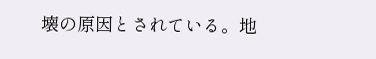壊の原因とされている。地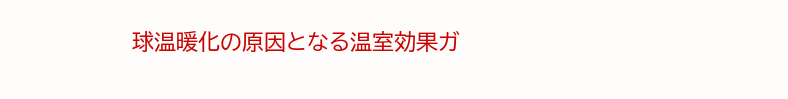球温暖化の原因となる温室効果ガ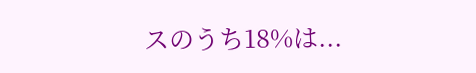スのうち18%は...